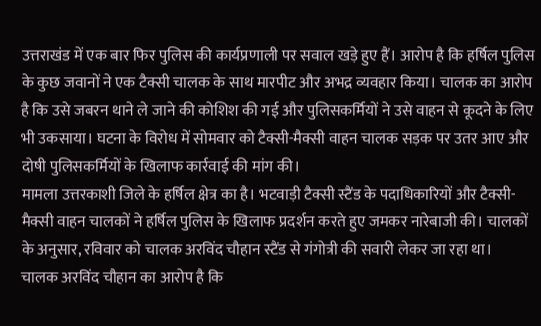उत्तराखंड में एक बार फिर पुलिस की कार्यप्रणाली पर सवाल खड़े हुए हैं। आरोप है कि हर्षिल पुलिस के कुछ जवानों ने एक टैक्सी चालक के साथ मारपीट और अभद्र व्यवहार किया। चालक का आरोप है कि उसे जबरन थाने ले जाने की कोशिश की गई और पुलिसकर्मियों ने उसे वाहन से कूदने के लिए भी उकसाया। घटना के विरोध में सोमवार को टैक्सी-मैक्सी वाहन चालक सड़क पर उतर आए और दोषी पुलिसकर्मियों के खिलाफ कार्रवाई की मांग की।
मामला उत्तरकाशी जिले के हर्षिल क्षेत्र का है। भटवाड़ी टैक्सी स्टैंड के पदाधिकारियों और टैक्सी-मैक्सी वाहन चालकों ने हर्षिल पुलिस के खिलाफ प्रदर्शन करते हुए जमकर नारेबाजी की। चालकों के अनुसार, रविवार को चालक अरविंद चौहान स्टैंड से गंगोत्री की सवारी लेकर जा रहा था।
चालक अरविंद चौहान का आरोप है कि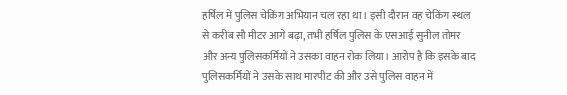हर्षिल में पुलिस चेकिंग अभियान चल रहा था। इसी दौरान वह चेकिंग स्थल से करीब सौ मीटर आगे बढ़ा, तभी हर्षिल पुलिस के एसआई सुनील तोमर और अन्य पुलिसकर्मियों ने उसका वाहन रोक लिया। आरोप है कि इसके बाद पुलिसकर्मियों ने उसके साथ मारपीट की और उसे पुलिस वाहन में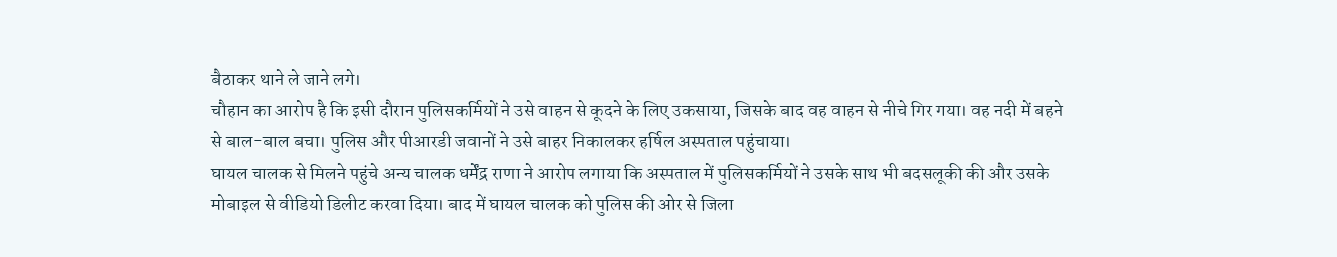बैठाकर थाने ले जाने लगे।
चौहान का आरोप है कि इसी दौरान पुलिसकर्मियों ने उसे वाहन से कूदने के लिए उकसाया, जिसके बाद वह वाहन से नीचे गिर गया। वह नदी में बहने से बाल-बाल बचा। पुलिस और पीआरडी जवानों ने उसे बाहर निकालकर हर्षिल अस्पताल पहुंचाया।
घायल चालक से मिलने पहुंचे अन्य चालक धर्मेंद्र राणा ने आरोप लगाया कि अस्पताल में पुलिसकर्मियों ने उसके साथ भी बदसलूकी की और उसके मोबाइल से वीडियो डिलीट करवा दिया। बाद में घायल चालक को पुलिस की ओर से जिला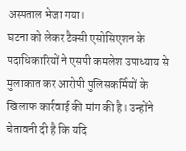अस्पताल भेजा गया।
घटना को लेकर टैक्सी एसोसिएशन के पदाधिकारियों ने एसपी कमलेश उपाध्याय से मुलाकात कर आरोपी पुलिसकर्मियों के खिलाफ कार्रवाई की मांग की है। उन्होंने चेतावनी दी है कि यदि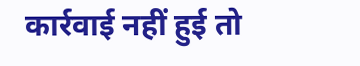कार्रवाई नहीं हुई तो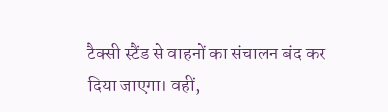टैक्सी स्टैंड से वाहनों का संचालन बंद कर दिया जाएगा। वहीं,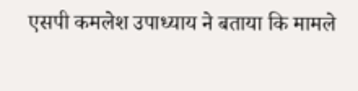एसपी कमलेश उपाध्याय ने बताया कि मामले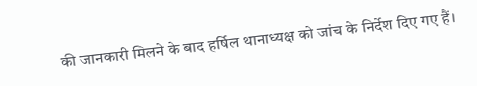की जानकारी मिलने के बाद हर्षिल थानाध्यक्ष को जांच के निर्देश दिए गए हैं।